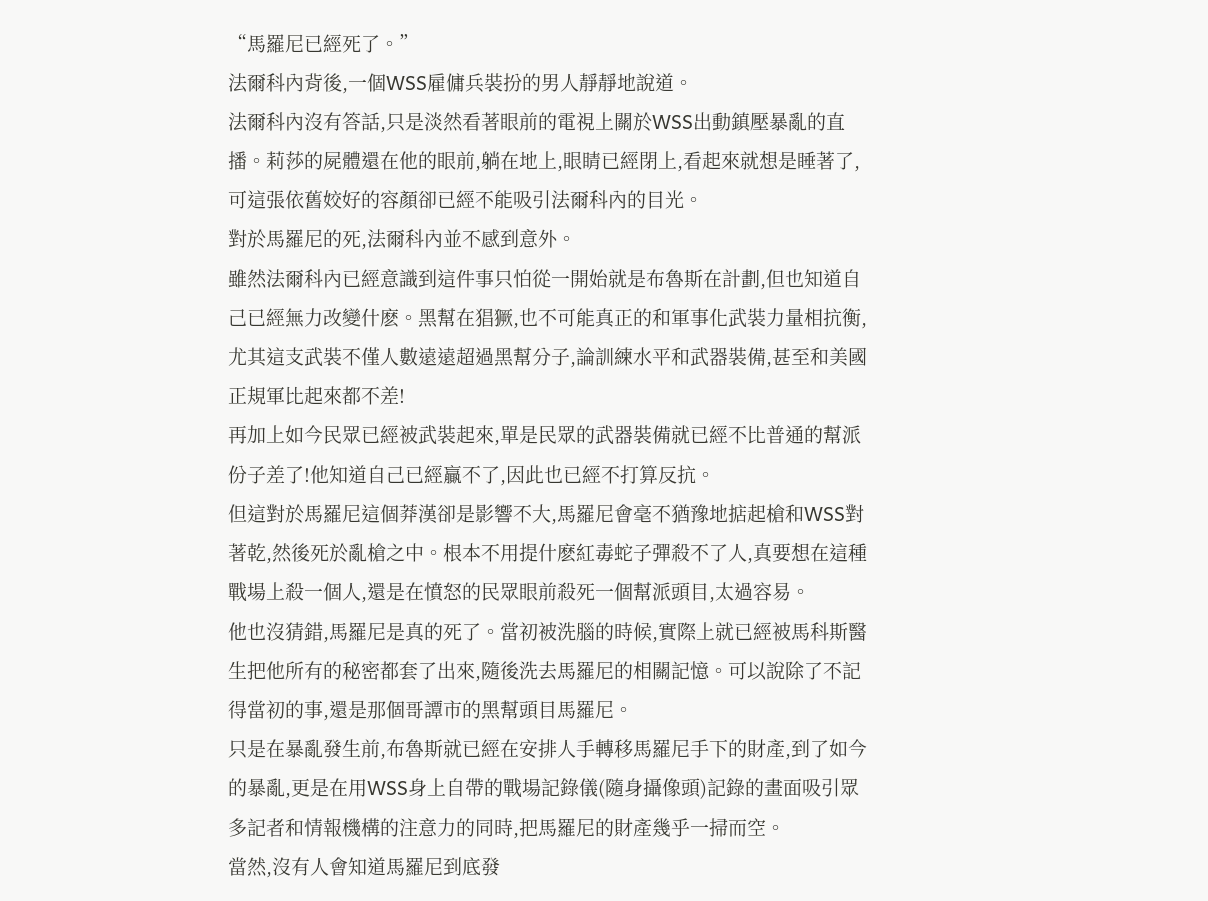“馬羅尼已經死了。”
法爾科內背後,一個WSS雇傭兵裝扮的男人靜靜地說道。
法爾科內沒有答話,只是淡然看著眼前的電視上關於WSS出動鎮壓暴亂的直播。莉莎的屍體還在他的眼前,躺在地上,眼睛已經閉上,看起來就想是睡著了,可這張依舊姣好的容顏卻已經不能吸引法爾科內的目光。
對於馬羅尼的死,法爾科內並不感到意外。
雖然法爾科內已經意識到這件事只怕從一開始就是布魯斯在計劃,但也知道自己已經無力改變什麽。黑幫在猖獗,也不可能真正的和軍事化武裝力量相抗衡,尤其這支武裝不僅人數遠遠超過黑幫分子,論訓練水平和武器裝備,甚至和美國正規軍比起來都不差!
再加上如今民眾已經被武裝起來,單是民眾的武器裝備就已經不比普通的幫派份子差了!他知道自己已經贏不了,因此也已經不打算反抗。
但這對於馬羅尼這個莽漢卻是影響不大,馬羅尼會毫不猶豫地掂起槍和WSS對著乾,然後死於亂槍之中。根本不用提什麽紅毒蛇子彈殺不了人,真要想在這種戰場上殺一個人,還是在憤怒的民眾眼前殺死一個幫派頭目,太過容易。
他也沒猜錯,馬羅尼是真的死了。當初被洗腦的時候,實際上就已經被馬科斯醫生把他所有的秘密都套了出來,隨後洗去馬羅尼的相關記憶。可以說除了不記得當初的事,還是那個哥譚市的黑幫頭目馬羅尼。
只是在暴亂發生前,布魯斯就已經在安排人手轉移馬羅尼手下的財產,到了如今的暴亂,更是在用WSS身上自帶的戰場記錄儀(隨身攝像頭)記錄的畫面吸引眾多記者和情報機構的注意力的同時,把馬羅尼的財產幾乎一掃而空。
當然,沒有人會知道馬羅尼到底發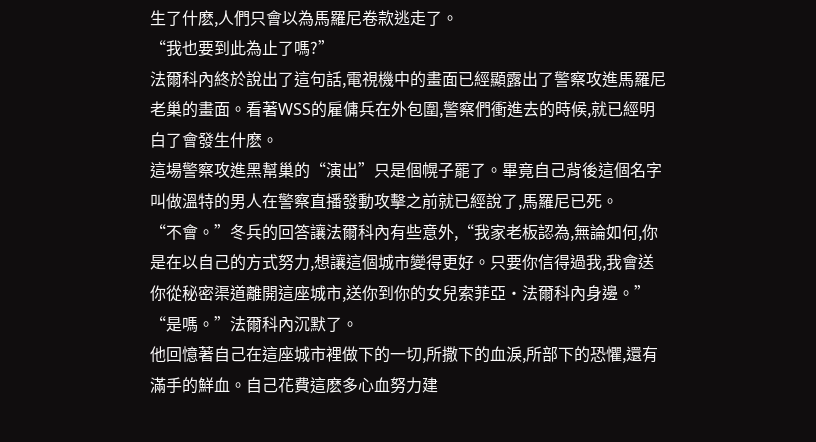生了什麽,人們只會以為馬羅尼卷款逃走了。
“我也要到此為止了嗎?”
法爾科內終於說出了這句話,電視機中的畫面已經顯露出了警察攻進馬羅尼老巢的畫面。看著WSS的雇傭兵在外包圍,警察們衝進去的時候,就已經明白了會發生什麽。
這場警察攻進黑幫巢的“演出”只是個幌子罷了。畢竟自己背後這個名字叫做溫特的男人在警察直播發動攻擊之前就已經說了,馬羅尼已死。
“不會。”冬兵的回答讓法爾科內有些意外,“我家老板認為,無論如何,你是在以自己的方式努力,想讓這個城市變得更好。只要你信得過我,我會送你從秘密渠道離開這座城市,送你到你的女兒索菲亞·法爾科內身邊。”
“是嗎。”法爾科內沉默了。
他回憶著自己在這座城市裡做下的一切,所撒下的血淚,所部下的恐懼,還有滿手的鮮血。自己花費這麽多心血努力建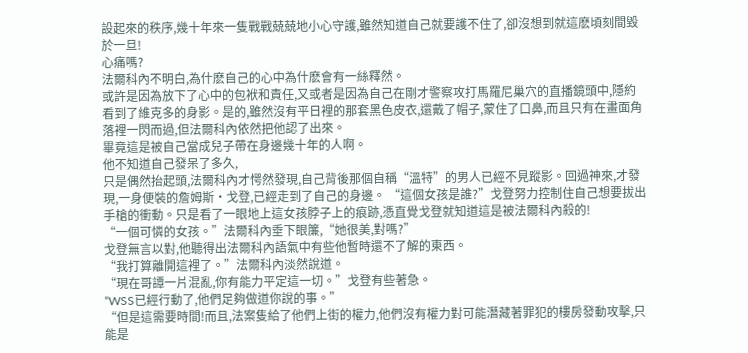設起來的秩序,幾十年來一隻戰戰兢兢地小心守護,雖然知道自己就要護不住了,卻沒想到就這麽頃刻間毀於一旦!
心痛嗎?
法爾科內不明白,為什麽自己的心中為什麽會有一絲釋然。
或許是因為放下了心中的包袱和責任,又或者是因為自己在剛才警察攻打馬羅尼巢穴的直播鏡頭中,隱約看到了維克多的身影。是的,雖然沒有平日裡的那套黑色皮衣,還戴了帽子,蒙住了口鼻,而且只有在畫面角落裡一閃而過,但法爾科內依然把他認了出來。
畢竟這是被自己當成兒子帶在身邊幾十年的人啊。
他不知道自己發呆了多久,
只是偶然抬起頭,法爾科內才愕然發現,自己背後那個自稱“溫特”的男人已經不見蹤影。回過神來,才發現,一身便裝的詹姆斯·戈登,已經走到了自己的身邊。 “這個女孩是誰?”戈登努力控制住自己想要拔出手槍的衝動。只是看了一眼地上這女孩脖子上的痕跡,憑直覺戈登就知道這是被法爾科內殺的!
“一個可憐的女孩。”法爾科內垂下眼簾,“她很美,對嗎?”
戈登無言以對,他聽得出法爾科內語氣中有些他暫時還不了解的東西。
“我打算離開這裡了。”法爾科內淡然說道。
“現在哥譚一片混亂,你有能力平定這一切。”戈登有些著急。
“WSS已經行動了,他們足夠做道你說的事。”
“但是這需要時間!而且,法案隻給了他們上街的權力,他們沒有權力對可能潛藏著罪犯的樓房發動攻擊,只能是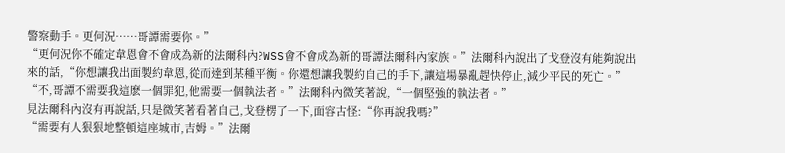警察動手。更何況……哥譚需要你。”
“更何況你不確定韋恩會不會成為新的法爾科內?WSS會不會成為新的哥譚法爾科內家族。”法爾科內說出了戈登沒有能夠說出來的話,“你想讓我出面製約韋恩,從而達到某種平衡。你還想讓我製約自己的手下,讓這場暴亂趕快停止,減少平民的死亡。”
“不,哥譚不需要我這麽一個罪犯,他需要一個執法者。”法爾科內微笑著說,“一個堅強的執法者。”
見法爾科內沒有再說話,只是微笑著看著自己,戈登楞了一下,面容古怪:“你再說我嗎?”
“需要有人狠狠地整頓這座城市,吉姆。”法爾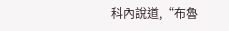科內說道,“布魯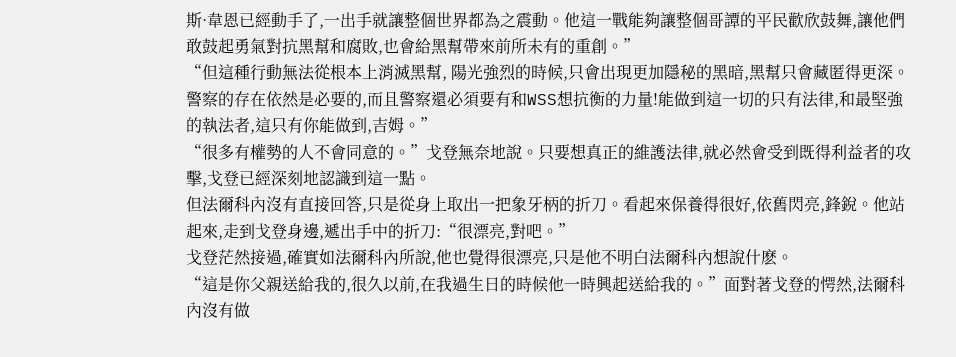斯·韋恩已經動手了,一出手就讓整個世界都為之震動。他這一戰能夠讓整個哥譚的平民歡欣鼓舞,讓他們敢鼓起勇氣對抗黑幫和腐敗,也會給黑幫帶來前所未有的重創。”
“但這種行動無法從根本上消滅黑幫, 陽光強烈的時候,只會出現更加隱秘的黑暗,黑幫只會藏匿得更深。警察的存在依然是必要的,而且警察還必須要有和WSS想抗衡的力量!能做到這一切的只有法律,和最堅強的執法者,這只有你能做到,吉姆。”
“很多有權勢的人不會同意的。”戈登無奈地說。只要想真正的維護法律,就必然會受到既得利益者的攻擊,戈登已經深刻地認識到這一點。
但法爾科內沒有直接回答,只是從身上取出一把象牙柄的折刀。看起來保養得很好,依舊閃亮,鋒銳。他站起來,走到戈登身邊,遞出手中的折刀:“很漂亮,對吧。”
戈登茫然接過,確實如法爾科內所說,他也覺得很漂亮,只是他不明白法爾科內想說什麽。
“這是你父親送給我的,很久以前,在我過生日的時候他一時興起送給我的。”面對著戈登的愕然,法爾科內沒有做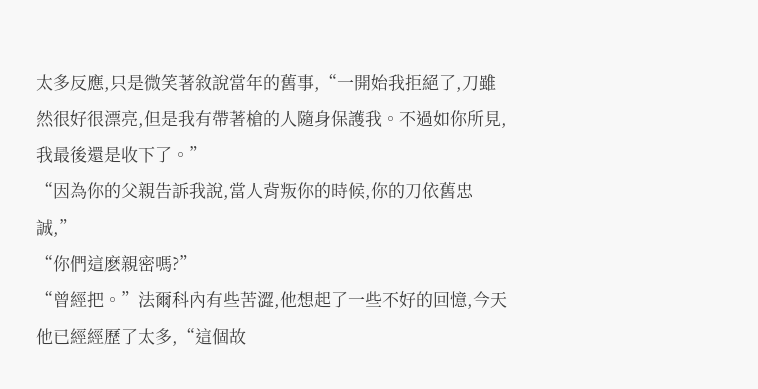太多反應,只是微笑著敘說當年的舊事,“一開始我拒絕了,刀雖然很好很漂亮,但是我有帶著槍的人隨身保護我。不過如你所見,我最後還是收下了。”
“因為你的父親告訴我說,當人背叛你的時候,你的刀依舊忠誠,”
“你們這麽親密嗎?”
“曾經把。”法爾科內有些苦澀,他想起了一些不好的回憶,今天他已經經歷了太多,“這個故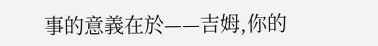事的意義在於——吉姆,你的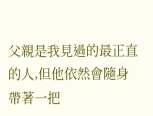父親是我見過的最正直的人,但他依然會隨身帶著一把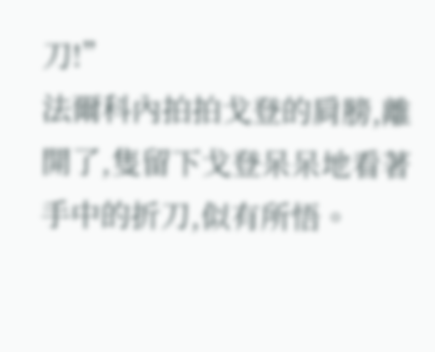刀!”
法爾科內拍拍戈登的肩膀,離開了,隻留下戈登呆呆地看著手中的折刀,似有所悟。